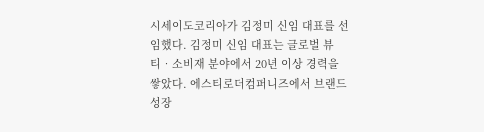시세이도코리아가 김정미 신임 대표를 선임했다. 김정미 신임 대표는 글로벌 뷰티‧소비재 분야에서 20년 이상 경력을 쌓았다. 에스티로더컴퍼니즈에서 브랜드 성장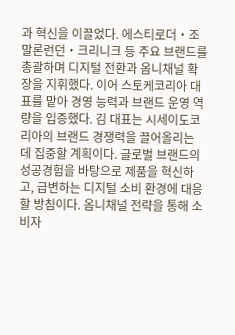과 혁신을 이끌었다. 에스티로더‧조말론런던‧크리니크 등 주요 브랜드를 총괄하며 디지털 전환과 옴니채널 확장을 지휘했다. 이어 스토케코리아 대표를 맡아 경영 능력과 브랜드 운영 역량을 입증했다. 김 대표는 시세이도코리아의 브랜드 경쟁력을 끌어올리는 데 집중할 계획이다. 글로벌 브랜드의 성공경험을 바탕으로 제품을 혁신하고, 급변하는 디지털 소비 환경에 대응할 방침이다. 옴니채널 전략을 통해 소비자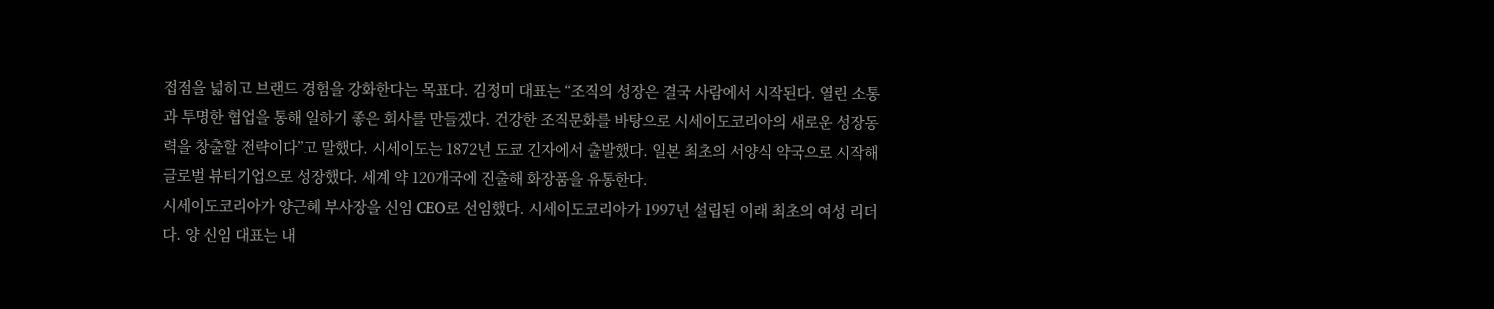접점을 넓히고 브랜드 경험을 강화한다는 목표다. 김정미 대표는 “조직의 성장은 결국 사람에서 시작된다. 열린 소통과 투명한 협업을 통해 일하기 좋은 회사를 만들겠다. 건강한 조직문화를 바탕으로 시세이도코리아의 새로운 성장동력을 창출할 전략이다”고 말했다. 시세이도는 1872년 도쿄 긴자에서 출발했다. 일본 최초의 서양식 약국으로 시작해 글로벌 뷰티기업으로 성장했다. 세계 약 120개국에 진출해 화장품을 유통한다.
시세이도코리아가 양근혜 부사장을 신임 CEO로 선임했다. 시세이도코리아가 1997년 설립된 이래 최초의 여성 리더다. 양 신임 대표는 내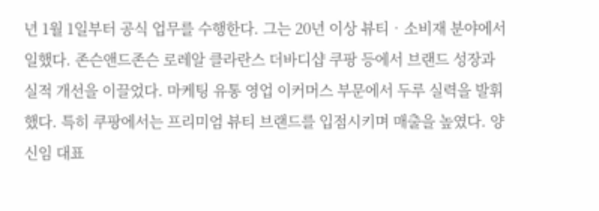년 1월 1일부터 공식 업무를 수행한다. 그는 20년 이상 뷰티‧소비재 분야에서 일했다. 존슨앤드존슨 로레알 클라란스 더바디샵 쿠팡 등에서 브랜드 성장과 실적 개선을 이끌었다. 마케팅 유통 영업 이커머스 부문에서 두루 실력을 발휘했다. 특히 쿠팡에서는 프리미엄 뷰티 브랜드를 입점시키며 매출을 높였다. 양 신임 대표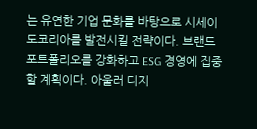는 유연한 기업 문화를 바탕으로 시세이도코리아를 발전시킬 전략이다. 브랜드 포트폴리오를 강화하고 ESG 경영에 집중할 계획이다. 아울러 디지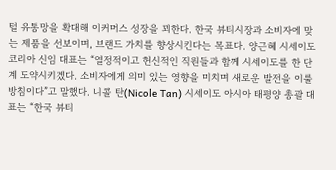털 유통망을 확대해 이커머스 성장을 꾀한다. 한국 뷰티시장과 소비자에 맞는 제품을 선보이며, 브랜드 가치를 향상시킨다는 목표다. 양근혜 시세이도코리아 신임 대표는 “열정적이고 헌신적인 직원들과 함께 시세이도를 한 단계 도약시키겠다. 소비자에게 의미 있는 영향을 미치며 새로운 발전을 이룰 방침이다”고 말했다. 니콜 탄(Nicole Tan) 시세이도 아시아 태평양 총괄 대표는 “한국 뷰티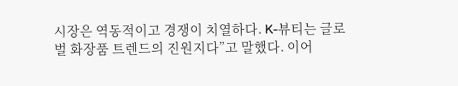시장은 역동적이고 경쟁이 치열하다. K-뷰티는 글로벌 화장품 트렌드의 진원지다”고 말했다. 이어